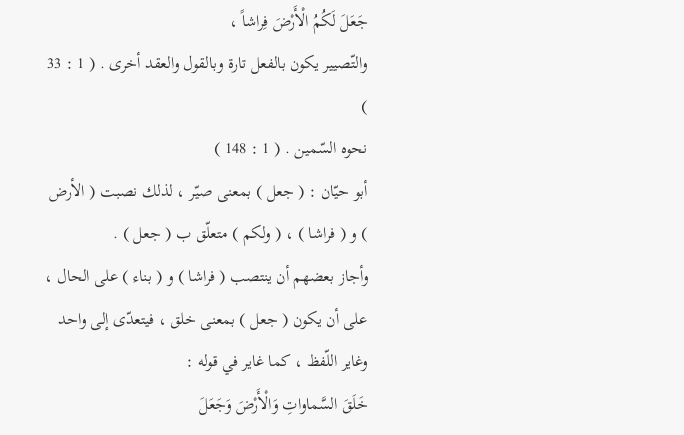جَعَلَ لَكُمُ الْأَرْضَ فِراشاً ،
والتّصيير يكون بالفعل تارة وبالقول والعقد أخرى . ( 1 : 33 )
نحوه السّمين . ( 1 : 148 )
أبو حيّان : ( جعل ) بمعنى صيّر ، لذلك نصبت ( الأرض ) و ( فراشا ) ، ( ولكم ) متعلّق ب ( جعل ) .
وأجاز بعضهم أن ينتصب ( فراشا ) و ( بناء ) على الحال ، على أن يكون ( جعل ) بمعنى خلق ، فيتعدّى إلى واحد وغاير اللّفظ ، كما غاير في قوله :
خَلَقَ السَّماواتِ وَالْأَرْضَ وَجَعَلَ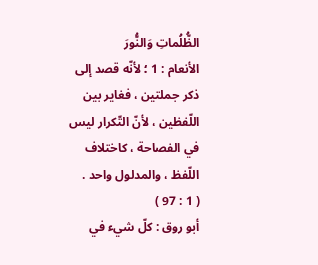الظُّلُماتِ وَالنُّورَ
الأنعام : 1 ؛ لأنّه قصد إلى ذكر جملتين ، فغاير بين اللّفظين ، لأنّ التّكرار ليس في الفصاحة ، كاختلاف اللّفظ ، والمدلول واحد .
( 1 : 97 )
أبو روق : كلّ شيء في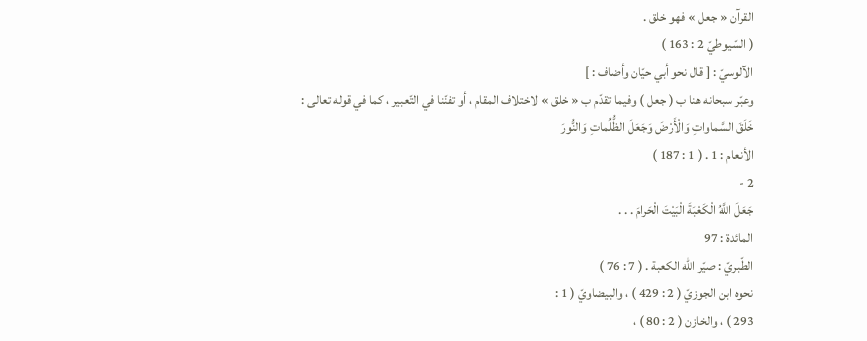القرآن « جعل » فهو خلق .
( السّيوطيّ 2 : 163 )
الآلوسيّ : [ قال نحو أبي حيّان وأضاف : ]
وعبّر سبحانه هنا ب ( جعل ) وفيما تقدّم ب « خلق » لاختلاف المقام ، أو تفنّنا في التّعبير ، كما في قوله تعالى :
خَلَقَ السَّماواتِ وَالْأَرْضَ وَجَعَلَ الظُّلُماتِ وَالنُّورَ
الأنعام : 1 . ( 1 : 187 )
2 -
جَعَلَ اللَّهُ الْكَعْبَةَ الْبَيْتَ الْحَرامَ . . .
المائدة : 97
الطّبريّ : صيّر اللّه الكعبة . ( 7 : 76 )
نحوه ابن الجوزيّ ( 2 : 429 ) ، والبيضاويّ ( 1 :
293 ) ، والخازن ( 2 : 80 ) ،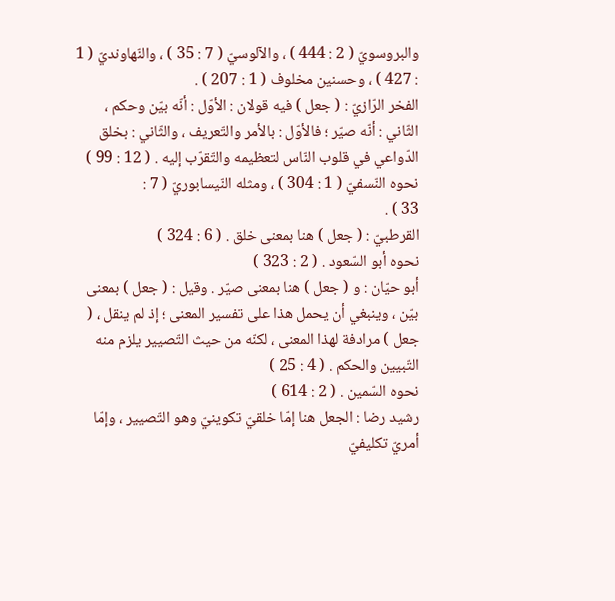والبروسويّ ( 2 : 444 ) ، والآلوسيّ ( 7 : 35 ) ، والنّهاونديّ ( 1 : 427 ) ، وحسنين مخلوف ( 1 : 207 ) .
الفخر الرّازيّ : ( جعل ) فيه قولان : الأوّل : أنّه بيّن وحكم ، الثّاني : أنّه صيّر ؛ فالأوّل : بالأمر والتّعريف ، والثّاني : بخلق الدّواعي في قلوب النّاس لتعظيمه والتّقرّب إليه . ( 12 : 99 )
نحوه النّسفيّ ( 1 : 304 ) ، ومثله النّيسابوريّ ( 7 :
33 ) .
القرطبيّ : ( جعل ) هنا بمعنى خلق . ( 6 : 324 )
نحوه أبو السّعود . ( 2 : 323 )
أبو حيّان : و ( جعل ) هنا بمعنى صيّر . وقيل : ( جعل ) بمعنى بيّن ، وينبغي أن يحمل هذا على تفسير المعنى ؛ إذ لم ينقل ، ( جعل ) مرادفة لهذا المعنى ، لكنّه من حيث التّصيير يلزم منه التّبيين والحكم . ( 4 : 25 )
نحوه السّمين . ( 2 : 614 )
رشيد رضا : الجعل هنا إمّا خلقيّ تكوينيّ وهو التّصيير ، وإمّا أمريّ تكليفيّ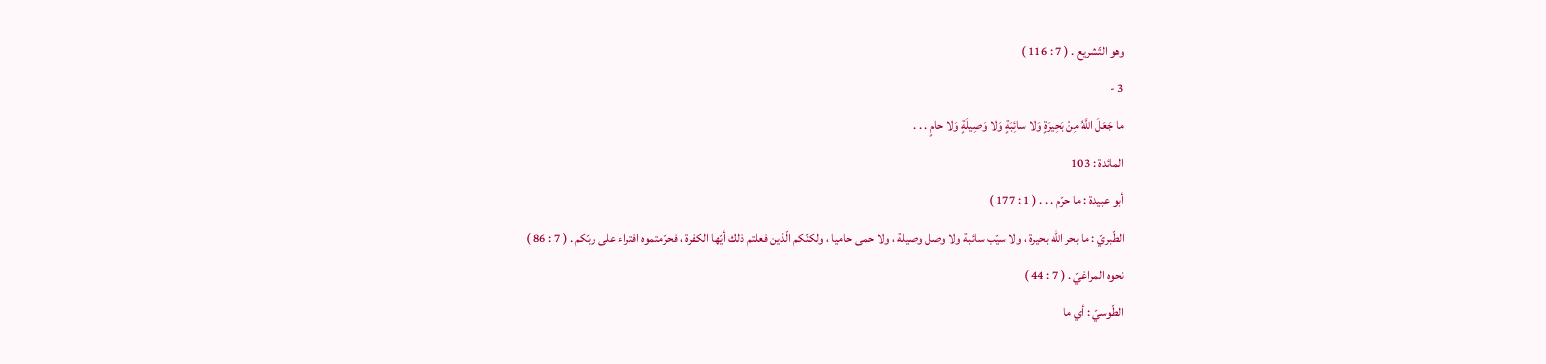وهو التّشريع . ( 7 : 116 )
3 -
ما جَعَلَ اللَّهُ مِنْ بَحِيرَةٍ وَلا سائِبَةٍ وَلا وَصِيلَةٍ وَلا حامٍ . . .
المائدة : 103
أبو عبيدة : ما حرّم . . . ( 1 : 177 )
الطّبريّ : ما بحر اللّه بحيرة ، ولا سيّب سائبة ولا وصل وصيلة ، ولا حمى حاميا ، ولكنّكم الّذين فعلتم ذلك أيّها الكفرة ، فحرّمتموه افتراء على ربّكم . ( 7 : 86 )
نحوه المراغيّ . ( 7 : 44 )
الطّوسيّ : أي ما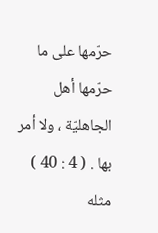حرّمها على ما حرّمها أهل الجاهليّة ، ولا أمر بها . ( 4 : 40 )
مثله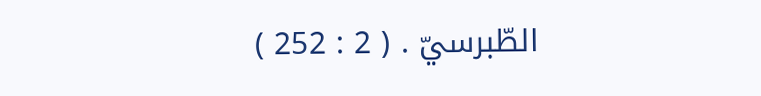الطّبرسيّ . ( 2 : 252 )